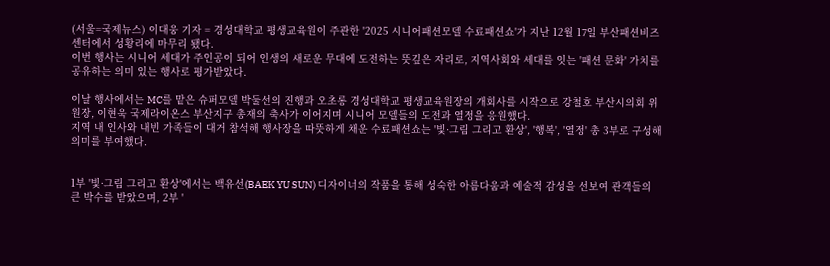(서울=국제뉴스) 이대웅 기자 = 경성대학교 평생교육원이 주관한 '2025 시니어패션모델 수료패션쇼'가 지난 12월 17일 부산패션비즈센터에서 성황리에 마무리 됐다.
이번 행사는 시니어 세대가 주인공이 되어 인생의 새로운 무대에 도전하는 뜻깊은 자리로, 지역사회와 세대를 잇는 '패션 문화' 가치를 공유하는 의미 있는 행사로 평가받았다.

이날 행사에서는 MC를 맡은 슈퍼모델 박둘선의 진행과 오초롱 경성대학교 평생교육원장의 개회사를 시작으로 강철호 부산시의회 위원장, 이현욱 국제라이온스 부산지구 총재의 축사가 이어지며 시니어 모델들의 도전과 열정을 응원했다.
지역 내 인사와 내빈 가족들이 대거 참석해 행사장을 따뜻하게 채운 수료패션쇼는 '빛·그림 그리고 환상', '행복', '열정' 총 3부로 구성해 의미를 부여했다.


1부 '빛·그림 그리고 환상'에서는 백유선(BAEK YU SUN) 디자이너의 작품을 통해 성숙한 아름다움과 예술적 감성을 선보여 관객들의 큰 박수를 받았으며, 2부 '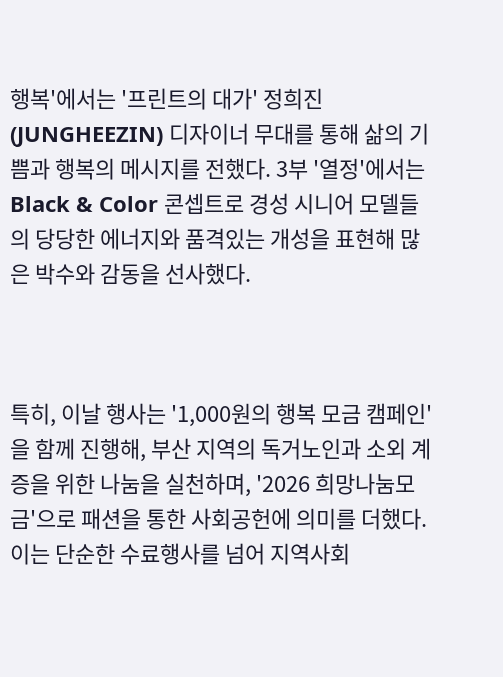행복'에서는 '프린트의 대가' 정희진(JUNGHEEZIN) 디자이너 무대를 통해 삶의 기쁨과 행복의 메시지를 전했다. 3부 '열정'에서는 Black & Color 콘셉트로 경성 시니어 모델들의 당당한 에너지와 품격있는 개성을 표현해 많은 박수와 감동을 선사했다.



특히, 이날 행사는 '1,000원의 행복 모금 캠페인'을 함께 진행해, 부산 지역의 독거노인과 소외 계증을 위한 나눔을 실천하며, '2026 희망나눔모금'으로 패션을 통한 사회공헌에 의미를 더했다. 이는 단순한 수료행사를 넘어 지역사회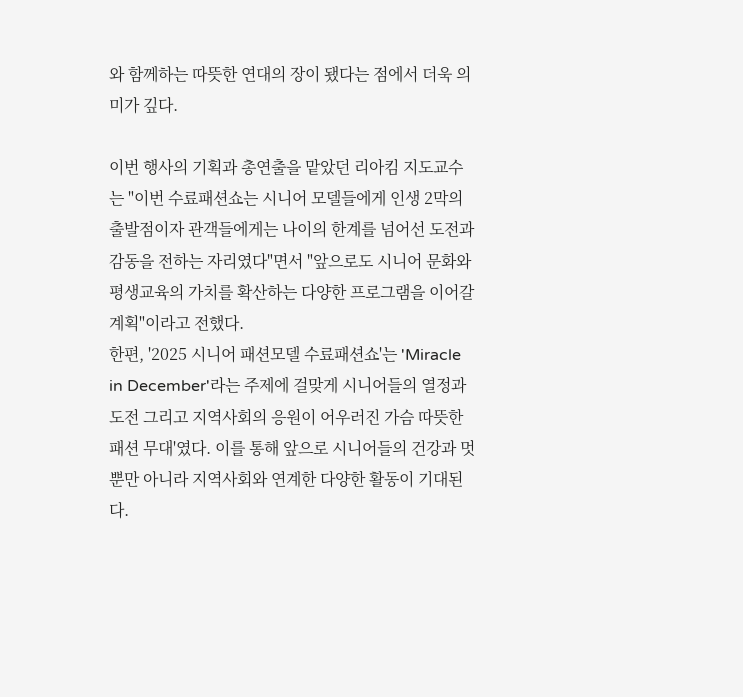와 함께하는 따뜻한 연대의 장이 됐다는 점에서 더욱 의미가 깊다.

이번 행사의 기획과 총연출을 맡았던 리아킴 지도교수는 "이번 수료패션쇼는 시니어 모델들에게 인생 2막의 출발점이자 관객들에게는 나이의 한계를 넘어선 도전과 감동을 전하는 자리였다"면서 "앞으로도 시니어 문화와 평생교육의 가치를 확산하는 다양한 프로그램을 이어갈 계획"이라고 전했다.
한편, '2025 시니어 패션모델 수료패션쇼'는 'Miracle in December'라는 주제에 걸맞게 시니어들의 열정과 도전 그리고 지역사회의 응원이 어우러진 가슴 따뜻한 패션 무대'였다. 이를 통해 앞으로 시니어들의 건강과 멋뿐만 아니라 지역사회와 연계한 다양한 활동이 기대된다.